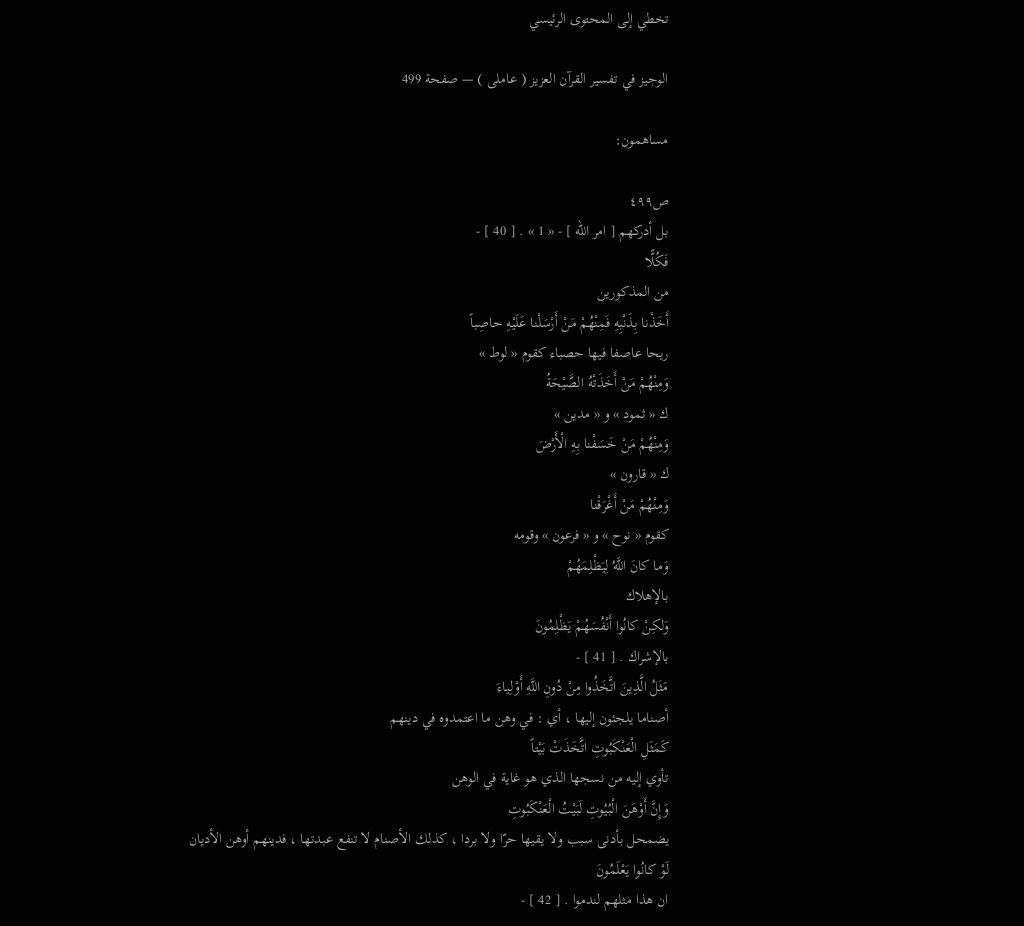تخطي إلى المحتوى الرئيسي

الوجيز في تفسير القرآن العزيز ( عاملى ) — صفحة 499

مساهمون:

ص٤٩٩
بل أدركهم [ امر اللّه ] - « 1 » . [ 40 ] -
فَكُلًّا
من المذكورين
أَخَذْنا بِذَنْبِهِ فَمِنْهُمْ مَنْ أَرْسَلْنا عَلَيْهِ حاصِباً
ريحا عاصفا فيها حصباء كقوم « لوط »
وَمِنْهُمْ مَنْ أَخَذَتْهُ الصَّيْحَةُ
ك « ثمود » و « مدين »
وَمِنْهُمْ مَنْ خَسَفْنا بِهِ الْأَرْضَ
ك « قارون »
وَمِنْهُمْ مَنْ أَغْرَقْنا
كقوم « نوح » و « فرعون » وقومه
وَما كانَ اللَّهُ لِيَظْلِمَهُمْ
بالإهلاك
وَلكِنْ كانُوا أَنْفُسَهُمْ يَظْلِمُونَ
بالإشراك . [ 41 ] -
مَثَلُ الَّذِينَ اتَّخَذُوا مِنْ دُونِ اللَّهِ أَوْلِياءَ
أصناما يلجئون إليها ، أي : في وهن ما اعتمدوه في دينهم
كَمَثَلِ الْعَنْكَبُوتِ اتَّخَذَتْ بَيْتاً
تأوي إليه من نسجها الذي هو غاية في الوهن
وَإِنَّ أَوْهَنَ الْبُيُوتِ لَبَيْتُ الْعَنْكَبُوتِ
يضمحل بأدنى سبب ولا يقيها حرّا ولا بردا ، كذلك الأصنام لا تنفع عبدتها ، فدينهم أوهن الأديان
لَوْ كانُوا يَعْلَمُونَ
ان هذا مثلهم لندموا . [ 42 ] -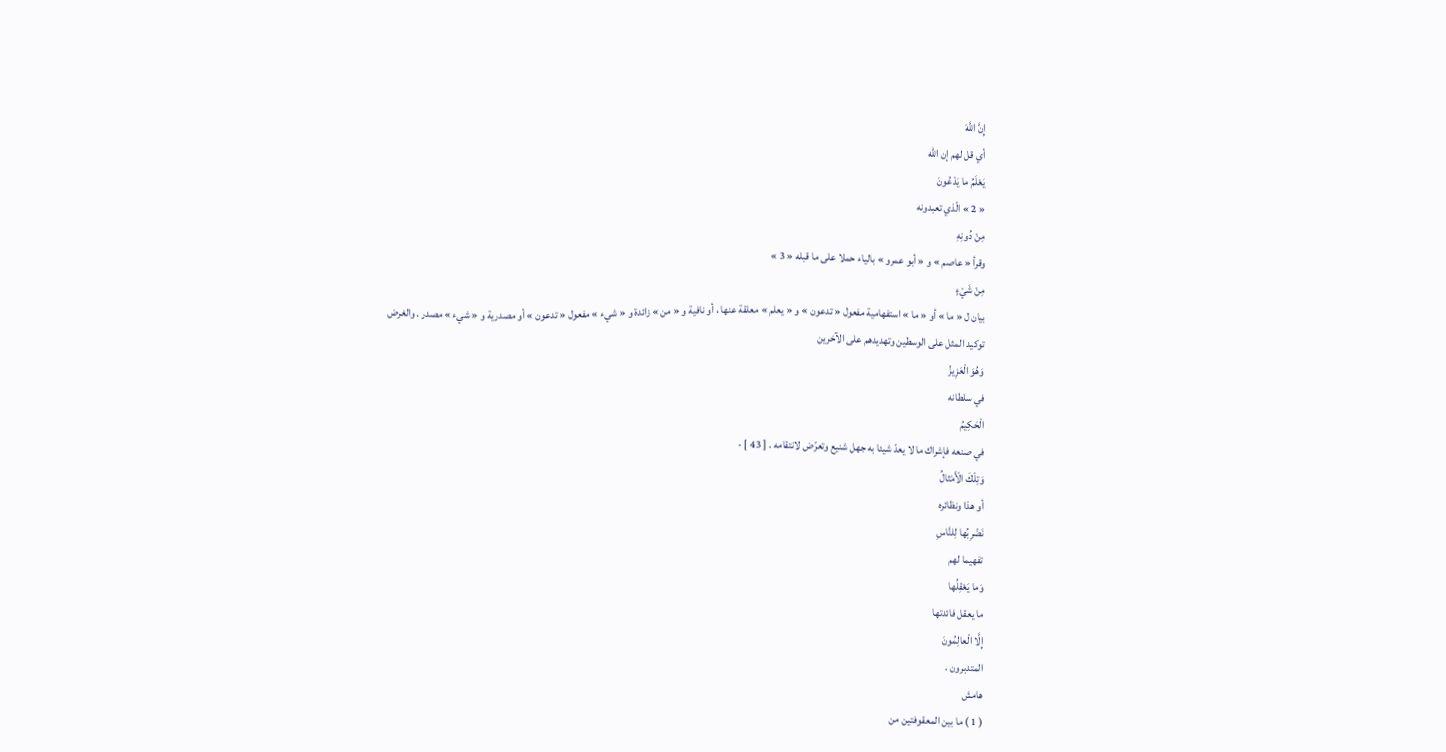إِنَّ اللَّهَ
أي قل لهم إن اللّه
يَعْلَمُ ما يَدْعُونَ
« 2 » الّذي تعبدونه
مِنْ دُونِهِ
وقرأ « عاصم » و « أبو عمرو » بالياء حملا على ما قبله « 3 »
مِنْ شَيْءٍ
بيان ل « ما » أو « ما » استفهامية مفعول « تدعون » و « يعلم » معلقة عنها ، أو نافية و « من » زائدة و « شيء » مفعول « تدعون » أو مصدرية و « شيء » مصدر . والغرض توكيد المثل على الوسطين وتهديدهم على الآخرين
وَهُوَ الْعَزِيزُ
في سلطانه
الْحَكِيمُ
في صنعه فإشراك ما لا يعدّ شيئا به جهل شنيع وتعرّض لانتقامه . [ 43 ] -
وَتِلْكَ الْأَمْثالُ
أو هذا ونظائره
نَضْرِبُها لِلنَّاسِ
تفهيما لهم
وَما يَعْقِلُها
ما يعقل فائدتها
إِلَّا الْعالِمُونَ
المتدبرون .
هامش
( 1 ) ما بين المعقوفتين من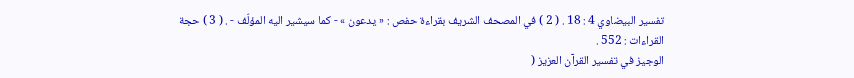تفسير البيضاوي 4 : 18 . ( 2 ) في المصحف الشريف بقراءة حفص : « يدعون » - كما سيشير اليه المؤلّف - . ( 3 ) حجة القراءات : 552 .
الوجيز في تفسير القرآن العزيز (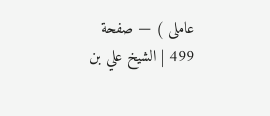عاملى ) — صفحة 499 | الشيخ علي بن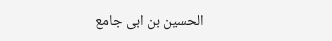الحسين بن ابى جامع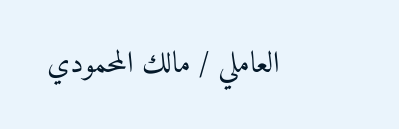العاملي / مالك المحمودي